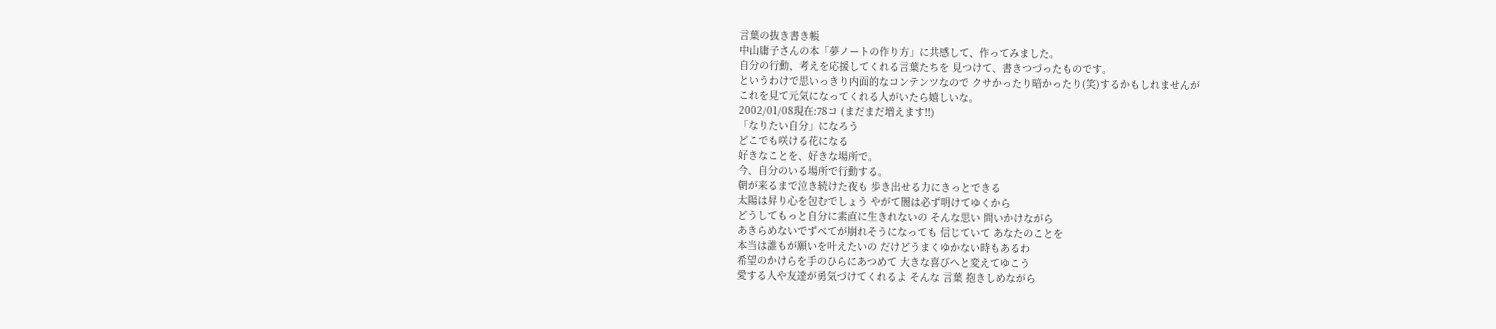言葉の抜き書き帳
中山庸子さんの本「夢ノートの作り方」に共感して、作ってみました。
自分の行動、考えを応援してくれる言葉たちを 見つけて、書きつづったものです。
というわけで思いっきり内面的なコンテンツなので クサかったり暗かったり(笑)するかもしれませんが
これを見て元気になってくれる人がいたら嬉しいな。
2002/01/08現在:78コ (まだまだ増えます!!)
「なりたい自分」になろう
どこでも咲ける花になる
好きなことを、好きな場所で。
今、自分のいる場所で行動する。
朝が来るまで泣き続けた夜も 歩き出せる力にきっとできる
太陽は昇り心を包むでしょう やがて闇は必ず明けてゆくから
どうしてもっと自分に素直に生きれないの そんな思い 問いかけながら
あきらめないでずべてが崩れそうになっても 信じていて あなたのことを
本当は誰もが願いを叶えたいの だけどうまくゆかない時もあるわ
希望のかけらを手のひらにあつめて 大きな喜びへと変えてゆこう
愛する人や友達が勇気づけてくれるよ そんな 言葉 抱きしめながら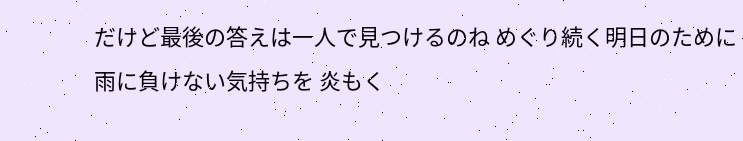だけど最後の答えは一人で見つけるのね めぐり続く明日のために
雨に負けない気持ちを 炎もく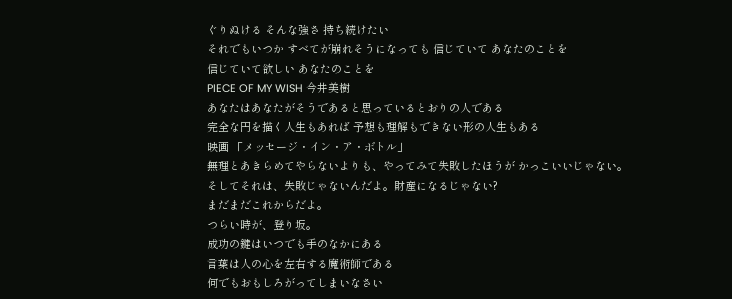ぐりぬける そんな強さ 持ち続けたい
それでもいつか すべてが崩れそうになっても 信じていて あなたのことを
信じていて欲しい あなたのことを
PIECE OF MY WISH 今井美樹
あなたはあなたがそうであると思っているとおりの人である
完全な円を描く人生もあれば 予想も理解もできない形の人生もある
映画 「メッセージ・イン・ア・ボトル」
無理とあきらめてやらないよりも、やってみて失敗したほうが かっこいいじゃない。
そしてそれは、失敗じゃないんだよ。財産になるじゃない?
まだまだこれからだよ。
つらい時が、登り坂。
成功の鍵はいつでも手のなかにある
言葉は人の心を左右する魔術師である
何でもおもしろがってしまいなさい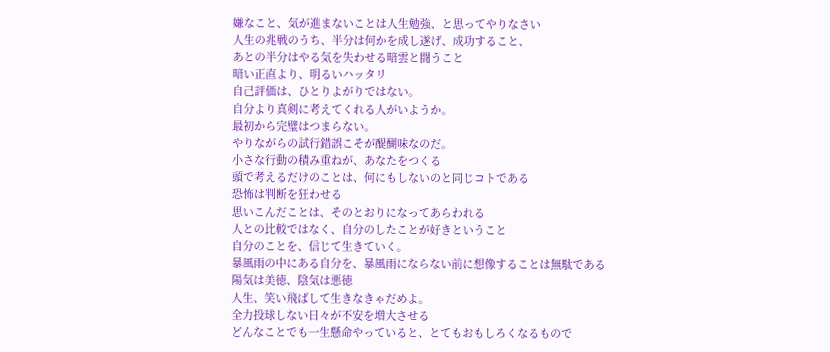嫌なこと、気が進まないことは人生勉強、と思ってやりなさい
人生の兆戦のうち、半分は何かを成し遂げ、成功すること、
あとの半分はやる気を失わせる暗雲と闘うこと
暗い正直より、明るいハッタリ
自己評価は、ひとりよがりではない。
自分より真剣に考えてくれる人がいようか。
最初から完璧はつまらない。
やりながらの試行錯誤こそが醍醐味なのだ。
小さな行動の積み重ねが、あなたをつくる
頭で考えるだけのことは、何にもしないのと同じコトである
恐怖は判断を狂わせる
思いこんだことは、そのとおりになってあらわれる
人との比較ではなく、自分のしたことが好きということ
自分のことを、信じて生きていく。
暴風雨の中にある自分を、暴風雨にならない前に想像することは無駄である
陽気は美徳、陰気は悪徳
人生、笑い飛ばして生きなきゃだめよ。
全力投球しない日々が不安を増大させる
どんなことでも一生懸命やっていると、とてもおもしろくなるもので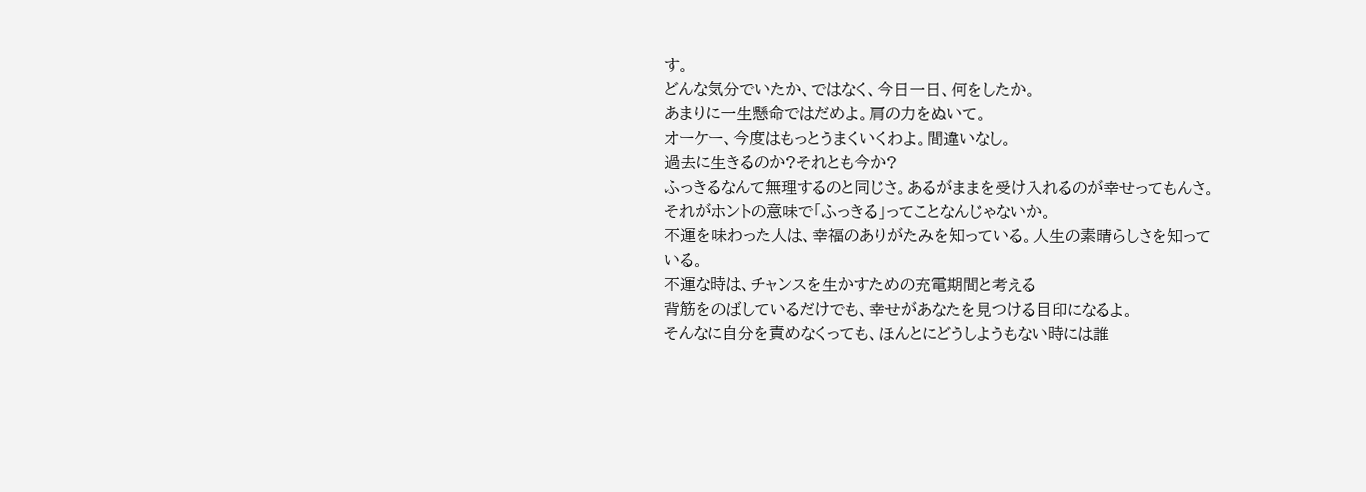す。
どんな気分でいたか、ではなく、今日一日、何をしたか。
あまりに一生懸命ではだめよ。肩の力をぬいて。
オーケー、今度はもっとうまくいくわよ。間違いなし。
過去に生きるのか?それとも今か?
ふっきるなんて無理するのと同じさ。あるがままを受け入れるのが幸せってもんさ。
それがホントの意味で「ふっきる」ってことなんじゃないか。
不運を味わった人は、幸福のありがたみを知っている。人生の素晴らしさを知っている。
不運な時は、チャンスを生かすための充電期間と考える
背筋をのばしているだけでも、幸せがあなたを見つける目印になるよ。
そんなに自分を責めなくっても、ほんとにどうしようもない時には誰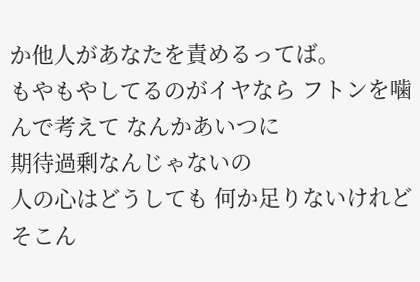か他人があなたを責めるってば。
もやもやしてるのがイヤなら フトンを噛んで考えて なんかあいつに
期待過剰なんじゃないの
人の心はどうしても 何か足りないけれど そこん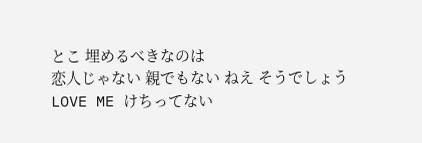とこ 埋めるべきなのは
恋人じゃない 親でもない ねえ そうでしょう
LOVE ME けちってない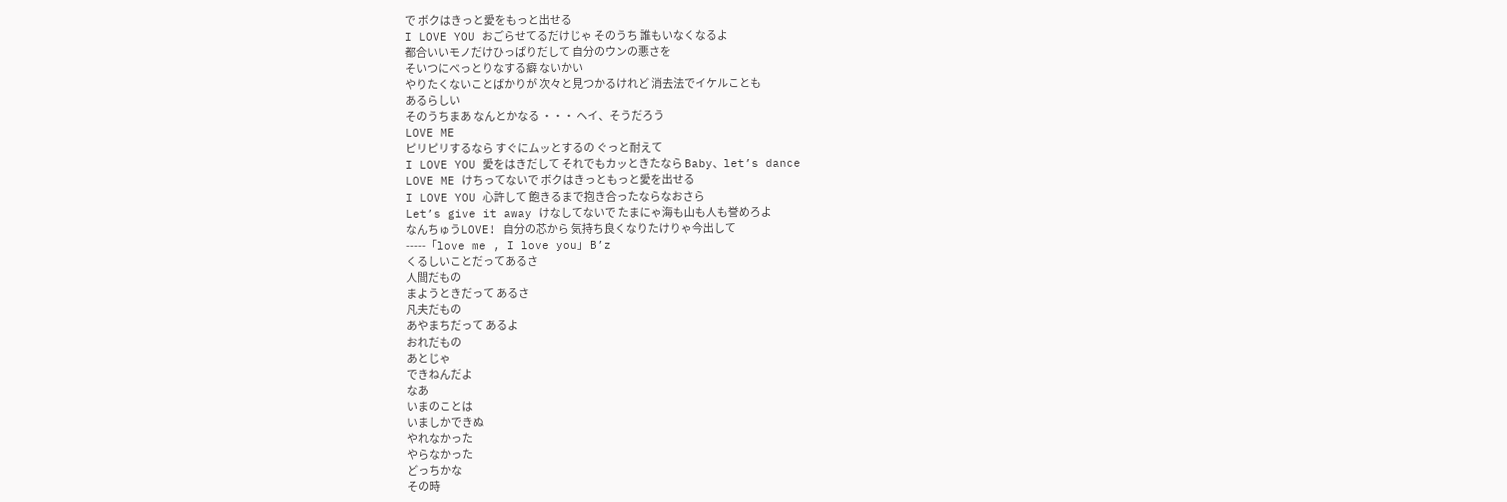で ボクはきっと愛をもっと出せる
I LOVE YOU おごらせてるだけじゃ そのうち 誰もいなくなるよ
都合いいモノだけひっぱりだして 自分のウンの悪さを
そいつにべっとりなする癖 ないかい
やりたくないことばかりが 次々と見つかるけれど 消去法でイケルことも
あるらしい
そのうちまあ なんとかなる ・・・ ヘイ、そうだろう
LOVE ME
ピリピリするなら すぐにムッとするの ぐっと耐えて
I LOVE YOU 愛をはきだして それでもカッときたなら Baby、let’s dance
LOVE ME けちってないで ボクはきっともっと愛を出せる
I LOVE YOU 心許して 飽きるまで抱き合ったならなおさら
Let’s give it away けなしてないで たまにゃ海も山も人も誉めろよ
なんちゅうLOVE! 自分の芯から 気持ち良くなりたけりゃ今出して
-----「love me , I love you」 B’z
くるしいことだってあるさ
人間だもの
まようときだって あるさ
凡夫だもの
あやまちだって あるよ
おれだもの
あとじゃ
できねんだよ
なあ
いまのことは
いましかできぬ
やれなかった
やらなかった
どっちかな
その時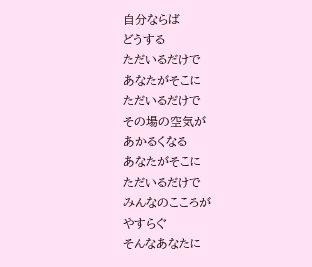自分ならば
どうする
ただいるだけで
あなたがそこに
ただいるだけで
その場の空気が
あかるくなる
あなたがそこに
ただいるだけで
みんなのこころが
やすらぐ
そんなあなたに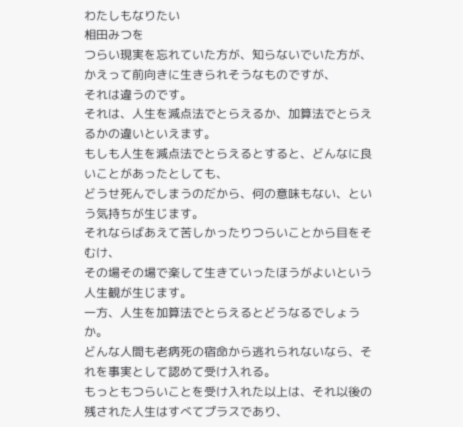わたしもなりたい
相田みつを
つらい現実を忘れていた方が、知らないでいた方が、かえって前向きに生きられそうなものですが、
それは違うのです。
それは、人生を減点法でとらえるか、加算法でとらえるかの違いといえます。
もしも人生を減点法でとらえるとすると、どんなに良いことがあったとしても、
どうせ死んでしまうのだから、何の意味もない、という気持ちが生じます。
それならばあえて苦しかったりつらいことから目をそむけ、
その場その場で楽して生きていったほうがよいという人生観が生じます。
一方、人生を加算法でとらえるとどうなるでしょうか。
どんな人間も老病死の宿命から逃れられないなら、それを事実として認めて受け入れる。
もっともつらいことを受け入れた以上は、それ以後の残された人生はすべてプラスであり、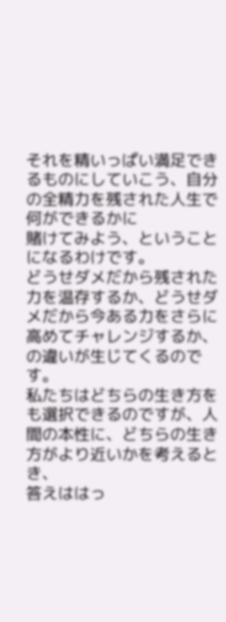それを精いっぱい満足できるものにしていこう、自分の全精力を残された人生で何ができるかに
賭けてみよう、ということになるわけです。
どうせダメだから残された力を温存するか、どうせダメだから今ある力をさらに高めてチャレンジするか、
の違いが生じてくるのです。
私たちはどちらの生き方をも選択できるのですが、人間の本性に、どちらの生き方がより近いかを考えるとき、
答えははっ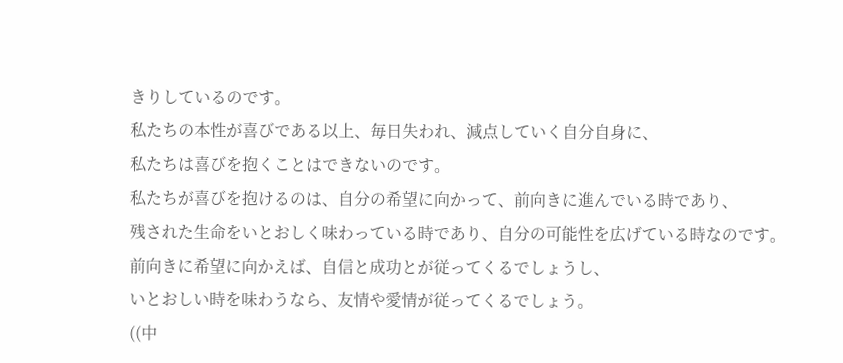きりしているのです。
私たちの本性が喜びである以上、毎日失われ、減点していく自分自身に、
私たちは喜びを抱くことはできないのです。
私たちが喜びを抱けるのは、自分の希望に向かって、前向きに進んでいる時であり、
残された生命をいとおしく味わっている時であり、自分の可能性を広げている時なのです。
前向きに希望に向かえば、自信と成功とが従ってくるでしょうし、
いとおしい時を味わうなら、友情や愛情が従ってくるでしょう。
((中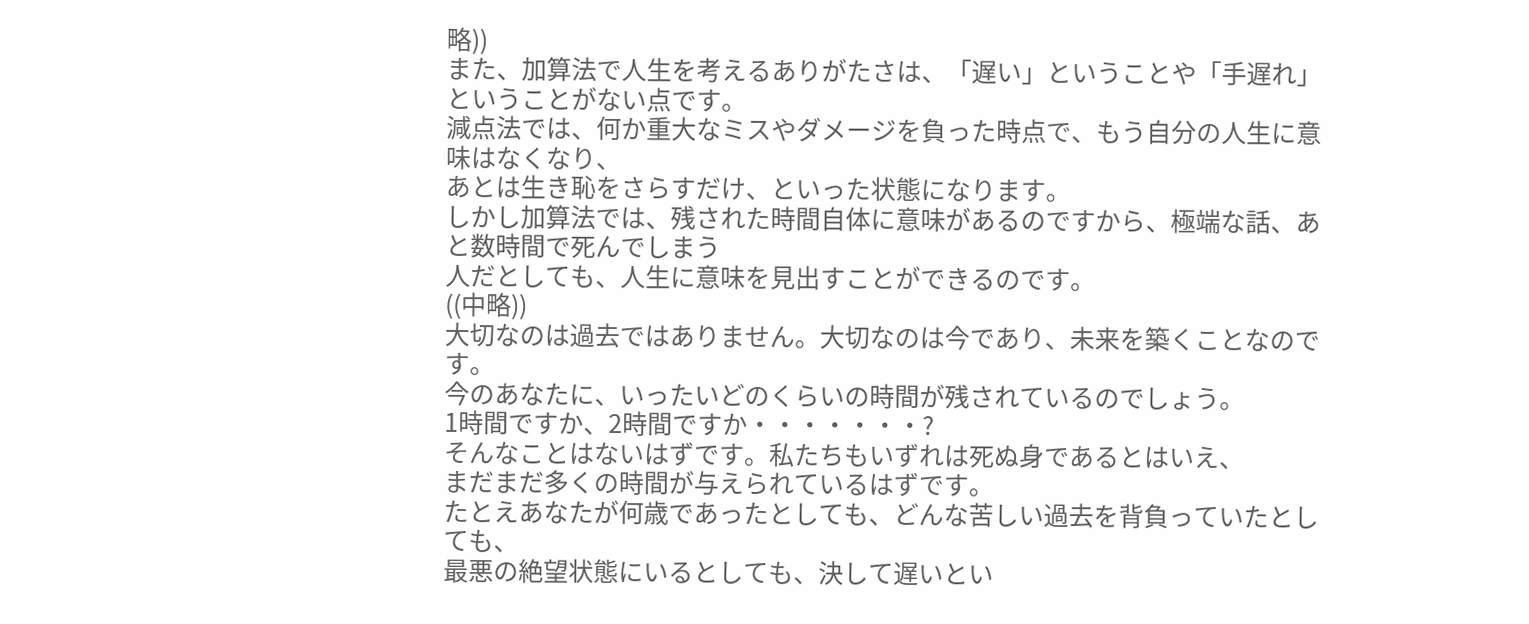略))
また、加算法で人生を考えるありがたさは、「遅い」ということや「手遅れ」ということがない点です。
減点法では、何か重大なミスやダメージを負った時点で、もう自分の人生に意味はなくなり、
あとは生き恥をさらすだけ、といった状態になります。
しかし加算法では、残された時間自体に意味があるのですから、極端な話、あと数時間で死んでしまう
人だとしても、人生に意味を見出すことができるのです。
((中略))
大切なのは過去ではありません。大切なのは今であり、未来を築くことなのです。
今のあなたに、いったいどのくらいの時間が残されているのでしょう。
1時間ですか、2時間ですか・・・・・・・?
そんなことはないはずです。私たちもいずれは死ぬ身であるとはいえ、
まだまだ多くの時間が与えられているはずです。
たとえあなたが何歳であったとしても、どんな苦しい過去を背負っていたとしても、
最悪の絶望状態にいるとしても、決して遅いとい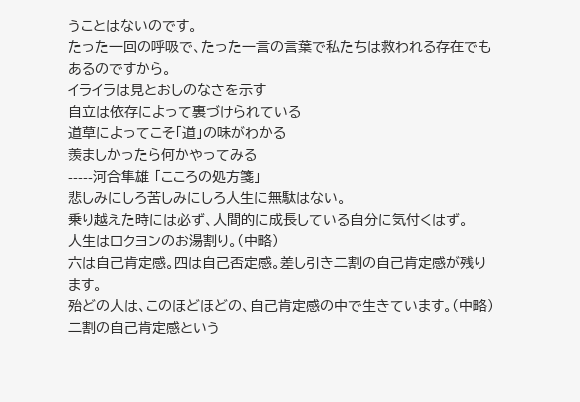うことはないのです。
たった一回の呼吸で、たった一言の言葉で私たちは救われる存在でもあるのですから。
イライラは見とおしのなさを示す
自立は依存によって裏づけられている
道草によってこそ「道」の味がわかる
羨ましかったら何かやってみる
-----河合隼雄 「こころの処方箋」
悲しみにしろ苦しみにしろ人生に無駄はない。
乗り越えた時には必ず、人間的に成長している自分に気付くはず。
人生はロクヨンのお湯割り。(中略)
六は自己肯定感。四は自己否定感。差し引き二割の自己肯定感が残ります。
殆どの人は、このほどほどの、自己肯定感の中で生きています。(中略)
二割の自己肯定感という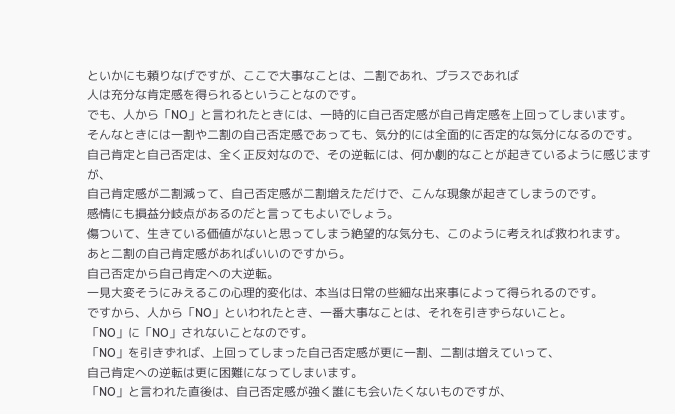といかにも頼りなげですが、ここで大事なことは、二割であれ、プラスであれば
人は充分な肯定感を得られるということなのです。
でも、人から「NO」と言われたときには、一時的に自己否定感が自己肯定感を上回ってしまいます。
そんなときには一割や二割の自己否定感であっても、気分的には全面的に否定的な気分になるのです。
自己肯定と自己否定は、全く正反対なので、その逆転には、何か劇的なことが起きているように感じますが、
自己肯定感が二割減って、自己否定感が二割増えただけで、こんな現象が起きてしまうのです。
感情にも損益分岐点があるのだと言ってもよいでしょう。
傷ついて、生きている価値がないと思ってしまう絶望的な気分も、このように考えれば救われます。
あと二割の自己肯定感があればいいのですから。
自己否定から自己肯定への大逆転。
一見大変そうにみえるこの心理的変化は、本当は日常の些細な出来事によって得られるのです。
ですから、人から「NO」といわれたとき、一番大事なことは、それを引きずらないこと。
「NO」に「NO」されないことなのです。
「NO」を引きずれば、上回ってしまった自己否定感が更に一割、二割は増えていって、
自己肯定への逆転は更に困難になってしまいます。
「NO」と言われた直後は、自己否定感が強く誰にも会いたくないものですが、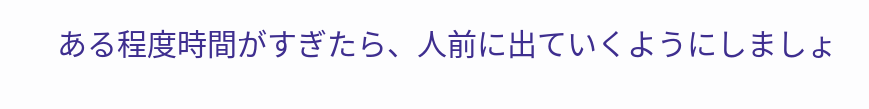ある程度時間がすぎたら、人前に出ていくようにしましょ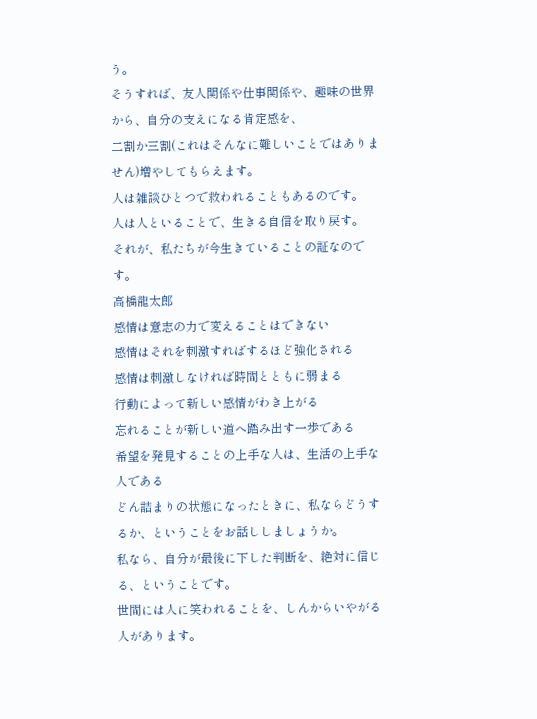う。
そうすれば、友人関係や仕事関係や、趣味の世界から、自分の支えになる肯定感を、
二割か三割(これはそんなに難しいことではありません)増やしてもらえます。
人は雑談ひとつで救われることもあるのです。
人は人といることで、生きる自信を取り戻す。
それが、私たちが今生きていることの証なのです。
高橋龍太郎
感情は意志の力で変えることはできない
感情はそれを刺激すればするほど強化される
感情は刺激しなければ時間とともに弱まる
行動によって新しい感情がわき上がる
忘れることが新しい道へ踏み出す一歩である
希望を発見することの上手な人は、生活の上手な人である
どん詰まりの状態になったときに、私ならどうするか、ということをお話ししましょうか。
私なら、自分が最後に下した判断を、絶対に信じる、ということです。
世間には人に笑われることを、しんからいやがる人があります。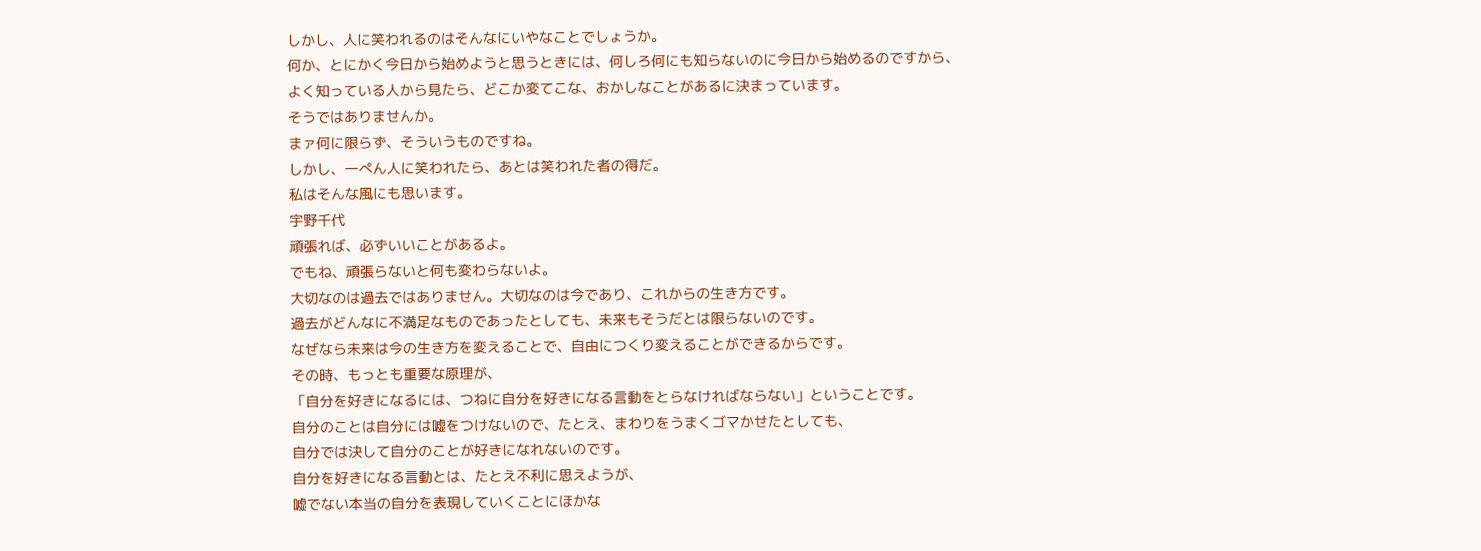しかし、人に笑われるのはそんなにいやなことでしょうか。
何か、とにかく今日から始めようと思うときには、何しろ何にも知らないのに今日から始めるのですから、
よく知っている人から見たら、どこか変てこな、おかしなことがあるに決まっています。
そうではありませんか。
まァ何に限らず、そういうものですね。
しかし、一ぺん人に笑われたら、あとは笑われた者の得だ。
私はそんな風にも思います。
宇野千代
頑張れば、必ずいいことがあるよ。
でもね、頑張らないと何も変わらないよ。
大切なのは過去ではありません。大切なのは今であり、これからの生き方です。
過去がどんなに不満足なものであったとしても、未来もそうだとは限らないのです。
なぜなら未来は今の生き方を変えることで、自由につくり変えることができるからです。
その時、もっとも重要な原理が、
「自分を好きになるには、つねに自分を好きになる言動をとらなければならない」ということです。
自分のことは自分には嘘をつけないので、たとえ、まわりをうまくゴマかせたとしても、
自分では決して自分のことが好きになれないのです。
自分を好きになる言動とは、たとえ不利に思えようが、
嘘でない本当の自分を表現していくことにほかな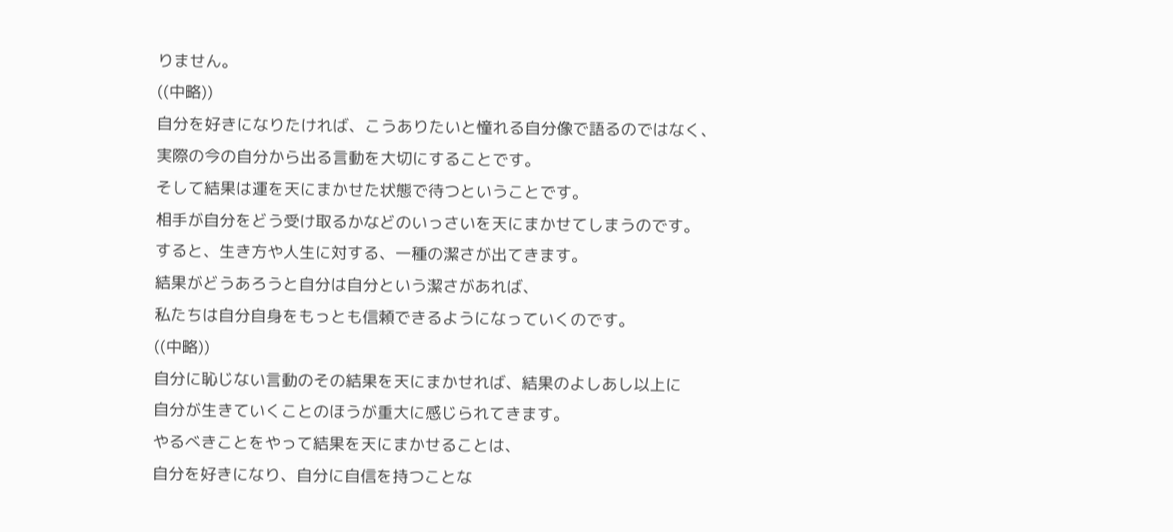りません。
((中略))
自分を好きになりたければ、こうありたいと憧れる自分像で語るのではなく、
実際の今の自分から出る言動を大切にすることです。
そして結果は運を天にまかせた状態で待つということです。
相手が自分をどう受け取るかなどのいっさいを天にまかせてしまうのです。
すると、生き方や人生に対する、一種の潔さが出てきます。
結果がどうあろうと自分は自分という潔さがあれば、
私たちは自分自身をもっとも信頼できるようになっていくのです。
((中略))
自分に恥じない言動のその結果を天にまかせれば、結果のよしあし以上に
自分が生きていくことのほうが重大に感じられてきます。
やるべきことをやって結果を天にまかせることは、
自分を好きになり、自分に自信を持つことな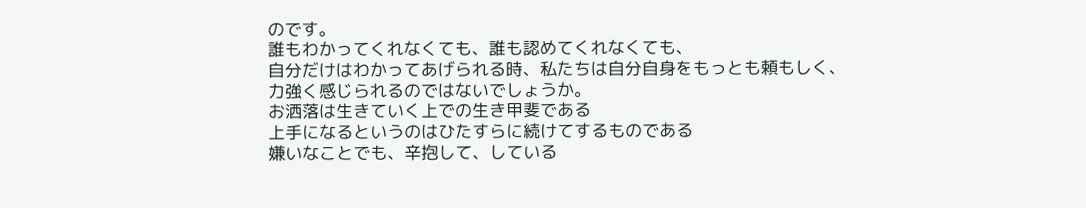のです。
誰もわかってくれなくても、誰も認めてくれなくても、
自分だけはわかってあげられる時、私たちは自分自身をもっとも頼もしく、
力強く感じられるのではないでしょうか。
お洒落は生きていく上での生き甲斐である
上手になるというのはひたすらに続けてするものである
嫌いなことでも、辛抱して、している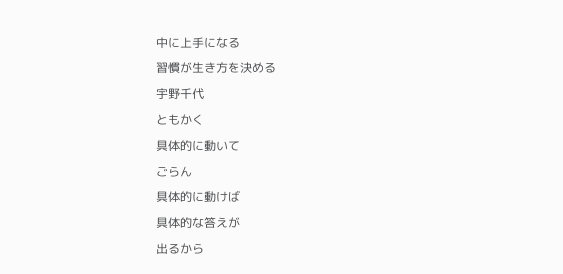中に上手になる
習慣が生き方を決める
宇野千代
ともかく
具体的に動いて
ごらん
具体的に動けば
具体的な答えが
出るから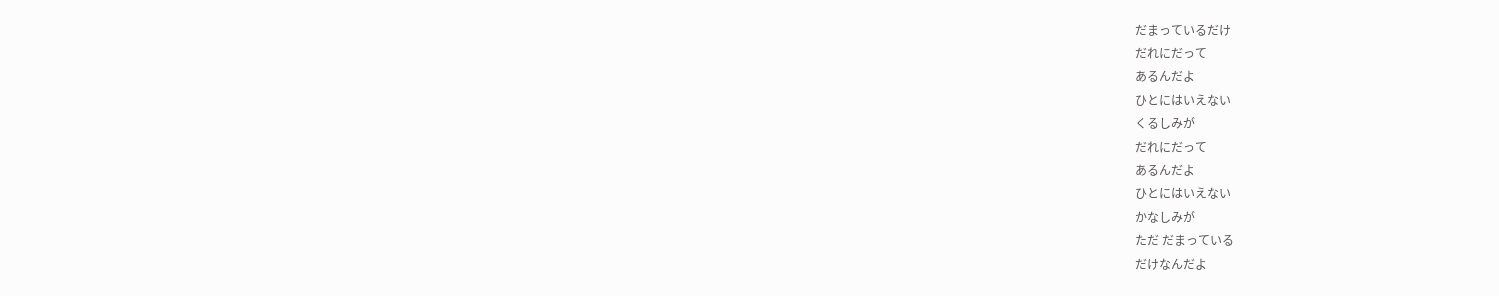だまっているだけ
だれにだって
あるんだよ
ひとにはいえない
くるしみが
だれにだって
あるんだよ
ひとにはいえない
かなしみが
ただ だまっている
だけなんだよ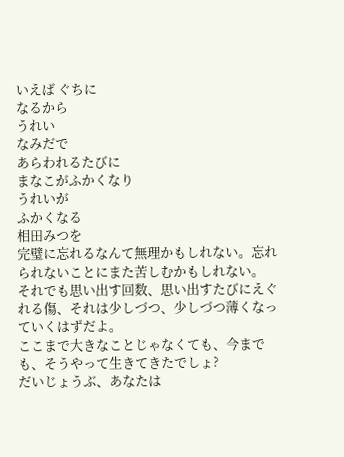いえば ぐちに
なるから
うれい
なみだで
あらわれるたびに
まなこがふかくなり
うれいが
ふかくなる
相田みつを
完璧に忘れるなんて無理かもしれない。忘れられないことにまた苦しむかもしれない。
それでも思い出す回数、思い出すたびにえぐれる傷、それは少しづつ、少しづつ薄くなっていくはずだよ。
ここまで大きなことじゃなくても、今までも、そうやって生きてきたでしょ?
だいじょうぶ、あなたは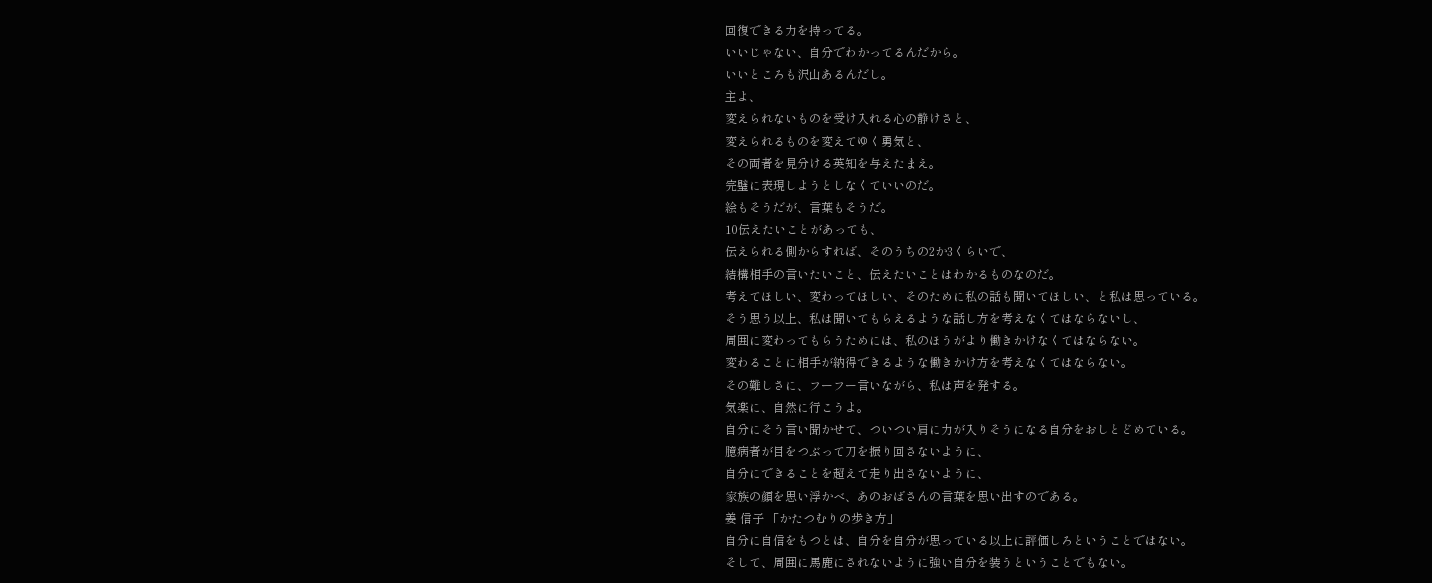回復できる力を持ってる。
いいじゃない、自分でわかってるんだから。
いいところも沢山あるんだし。
主よ、
変えられないものを受け入れる心の静けさと、
変えられるものを変えてゆく勇気と、
その両者を見分ける英知を与えたまえ。
完璧に表現しようとしなくていいのだ。
絵もそうだが、言葉もそうだ。
10伝えたいことがあっても、
伝えられる側からすれば、そのうちの2か3くらいで、
結構相手の言いたいこと、伝えたいことはわかるものなのだ。
考えてほしい、変わってほしい、そのために私の話も聞いてほしい、と私は思っている。
そう思う以上、私は聞いてもらえるような話し方を考えなくてはならないし、
周囲に変わってもらうためには、私のほうがより働きかけなくてはならない。
変わることに相手が納得できるような働きかけ方を考えなくてはならない。
その難しさに、フーフー言いながら、私は声を発する。
気楽に、自然に行こうよ。
自分にそう言い聞かせて、ついつい肩に力が入りそうになる自分をおしとどめている。
臆病者が目をつぶって刀を振り回さないように、
自分にできることを超えて走り出さないように、
家族の顔を思い浮かべ、あのおばさんの言葉を思い出すのである。
姜 信子 「かたつむりの歩き方」
自分に自信をもつとは、自分を自分が思っている以上に評価しろということではない。
そして、周囲に馬鹿にされないように強い自分を装うということでもない。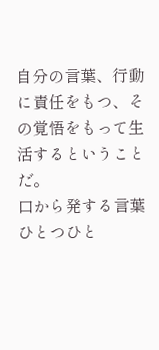自分の言葉、行動に責任をもつ、その覚悟をもって生活するということだ。
口から発する言葉ひとつひと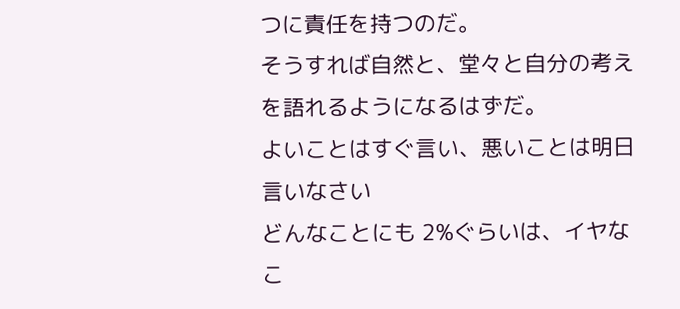つに責任を持つのだ。
そうすれば自然と、堂々と自分の考えを語れるようになるはずだ。
よいことはすぐ言い、悪いことは明日言いなさい
どんなことにも 2%ぐらいは、イヤなこ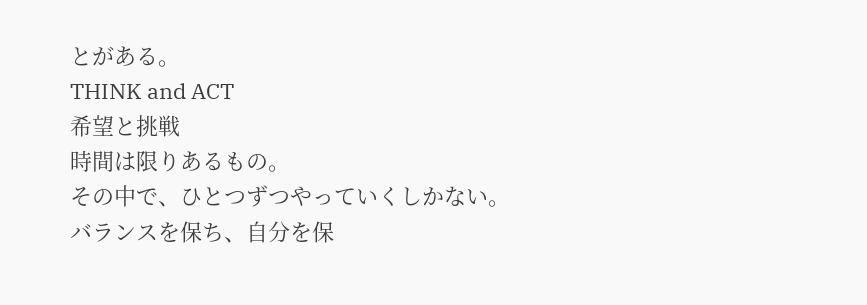とがある。
THINK and ACT
希望と挑戦
時間は限りあるもの。
その中で、ひとつずつやっていくしかない。
バランスを保ち、自分を保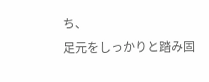ち、
足元をしっかりと踏み固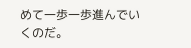めて一歩一歩進んでいくのだ。